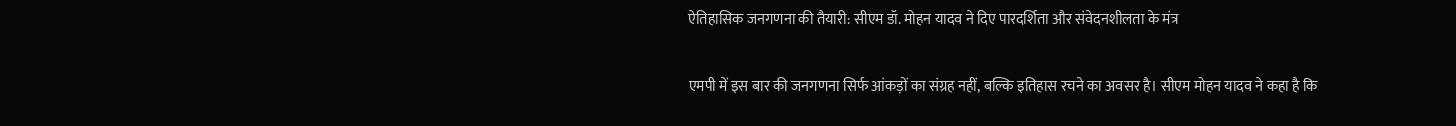ऐतिहासिक जनगणना की तैयारी: सीएम डॉ. मोहन यादव ने दिए पारदर्शिता और संवेदनशीलता के मंत्र

एमपी में इस बार की जनगणना सिर्फ आंकड़ों का संग्रह नहीं, बल्कि इतिहास रचने का अवसर है। सीएम मोहन यादव ने कहा है कि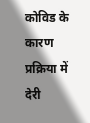कोविड के कारण प्रक्रिया में देरी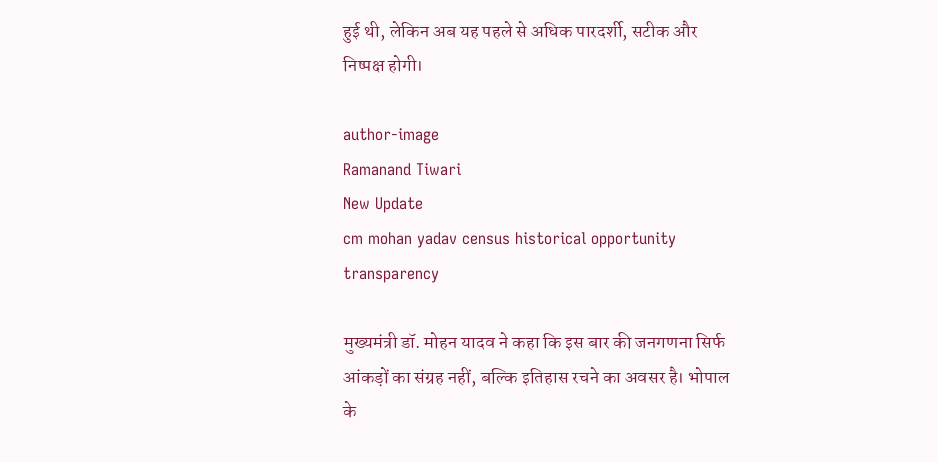हुई थी, लेकिन अब यह पहले से अधिक पारदर्शी, सटीक और निष्पक्ष होगी।

author-image
Ramanand Tiwari
New Update
cm mohan yadav census historical opportunity transparency

मुख्यमंत्री डॉ. मोहन यादव ने कहा कि इस बार की जनगणना सिर्फ आंकड़ों का संग्रह नहीं, बल्कि इतिहास रचने का अवसर है। भोपाल के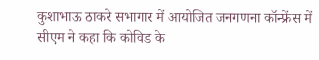कुशाभाऊ ठाकरे सभागार में आयोजित जनगणना कॉन्फ्रेंस में सीएम ने कहा कि कोविड के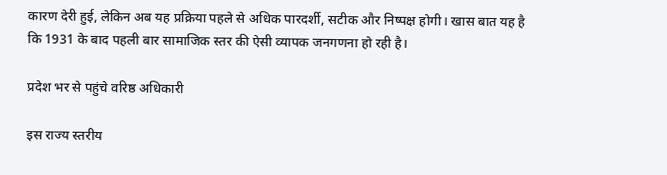कारण देरी हुई, लेकिन अब यह प्रक्रिया पहले से अधिक पारदर्शी, सटीक और निष्पक्ष होगी। खास बात यह है कि 1931 के बाद पहली बार सामाजिक स्तर की ऐसी व्यापक जनगणना हो रही है।

प्रदेश भर से पहुंचे वरिष्ठ अधिकारी

इस राज्य स्तरीय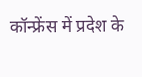कॉन्फ्रेंस में प्रदेश के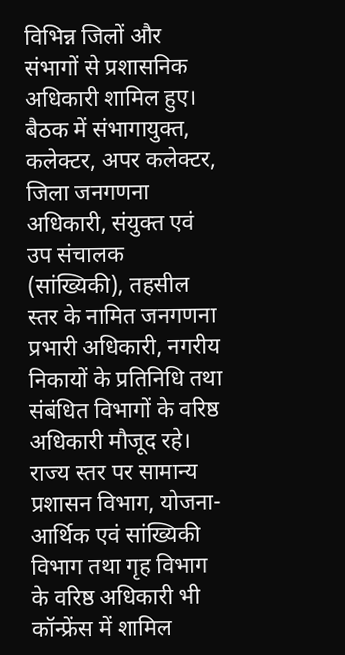विभिन्न जिलों और संभागों से प्रशासनिक अधिकारी शामिल हुए। बैठक में संभागायुक्त, कलेक्टर, अपर कलेक्टर, जिला जनगणना अधिकारी, संयुक्त एवं उप संचालक (सांख्यिकी), तहसील स्तर के नामित जनगणना प्रभारी अधिकारी, नगरीय निकायों के प्रतिनिधि तथा संबंधित विभागों के वरिष्ठ अधिकारी मौजूद रहे। राज्य स्तर पर सामान्य प्रशासन विभाग, योजना-आर्थिक एवं सांख्यिकी विभाग तथा गृह विभाग के वरिष्ठ अधिकारी भी कॉन्फ्रेंस में शामिल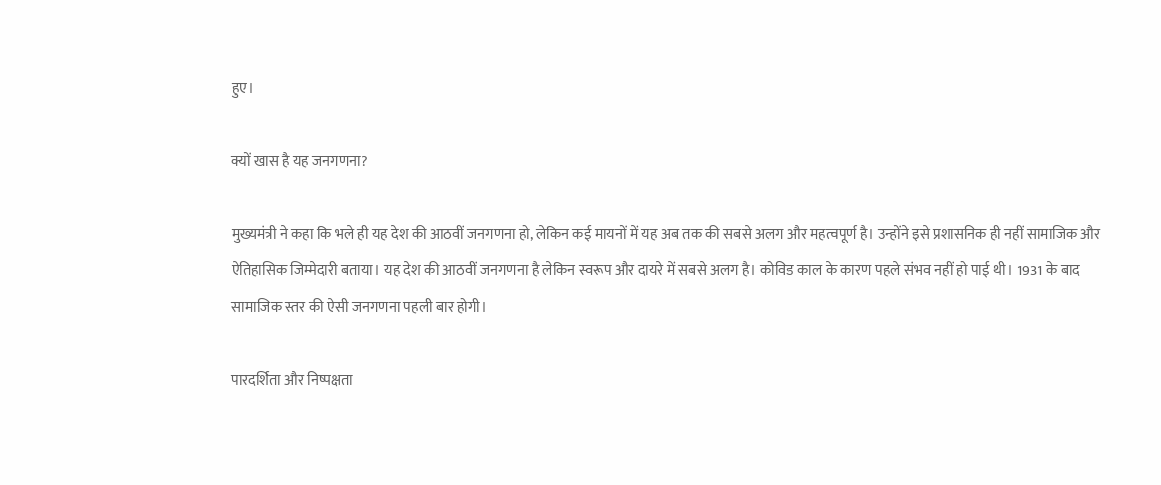हुए।

क्यों खास है यह जनगणना?

मुख्यमंत्री ने कहा कि भले ही यह देश की आठवीं जनगणना हो, लेकिन कई मायनों में यह अब तक की सबसे अलग और महत्वपूर्ण है। उन्होंने इसे प्रशासनिक ही नहीं सामाजिक और ऐतिहासिक जिम्मेदारी बताया। यह देश की आठवीं जनगणना है लेकिन स्वरूप और दायरे में सबसे अलग है। कोविड काल के कारण पहले संभव नहीं हो पाई थी। 1931 के बाद सामाजिक स्तर की ऐसी जनगणना पहली बार होगी।

पारदर्शिता और निष्पक्षता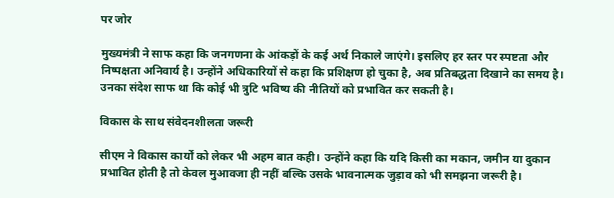पर जोर

मुख्यमंत्री ने साफ कहा कि जनगणना के आंकड़ों के कई अर्थ निकाले जाएंगे। इसलिए हर स्तर पर स्पष्टता और निष्पक्षता अनिवार्य है। उन्होंने अधिकारियों से कहा कि प्रशिक्षण हो चुका है, अब प्रतिबद्धता दिखाने का समय है। उनका संदेश साफ था कि कोई भी त्रुटि भविष्य की नीतियों को प्रभावित कर सकती है।

विकास के साथ संवेदनशीलता जरूरी

सीएम ने विकास कार्यों को लेकर भी अहम बात कही। उन्होंने कहा कि यदि किसी का मकान, जमीन या दुकान प्रभावित होती है तो केवल मुआवजा ही नहीं बल्कि उसके भावनात्मक जुड़ाव को भी समझना जरूरी है।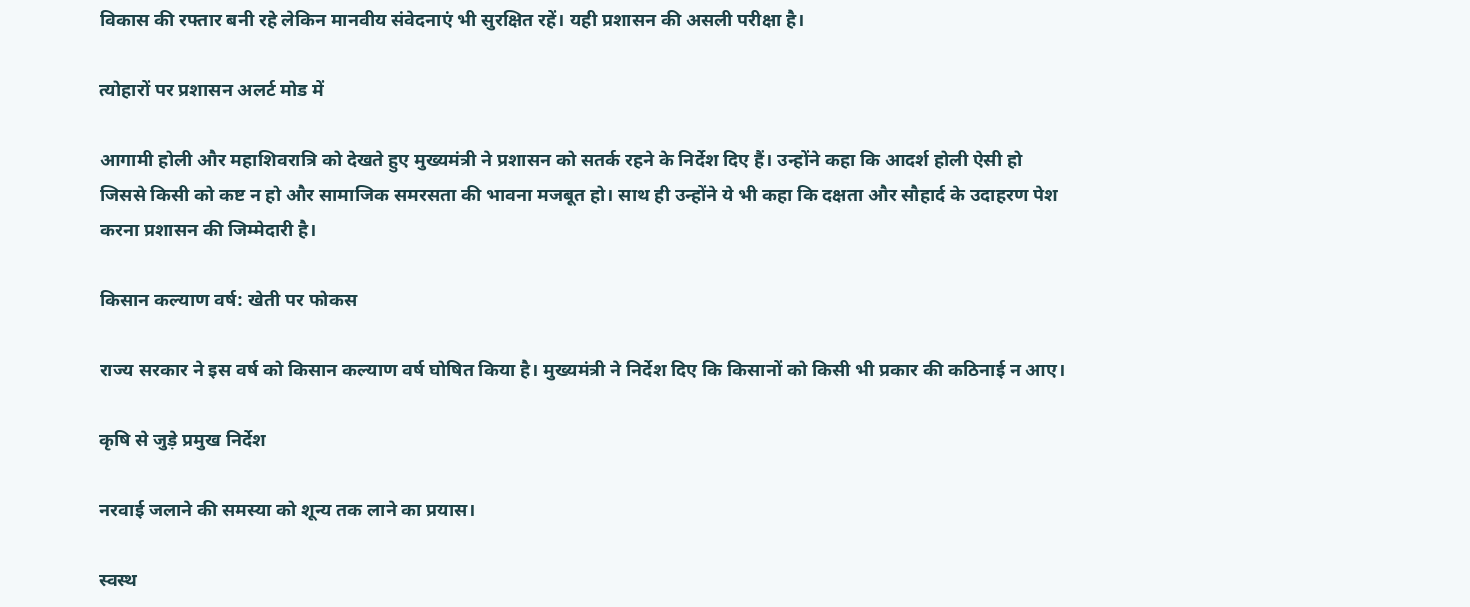विकास की रफ्तार बनी रहे लेकिन मानवीय संवेदनाएं भी सुरक्षित रहें। यही प्रशासन की असली परीक्षा है।

त्योहारों पर प्रशासन अलर्ट मोड में

आगामी होली और महाशिवरात्रि को देखते हुए मुख्यमंत्री ने प्रशासन को सतर्क रहने के निर्देश दिए हैं। उन्होंने कहा कि आदर्श होली ऐसी हो जिससे किसी को कष्ट न हो और सामाजिक समरसता की भावना मजबूत हो। साथ ही उन्होंने ये भी कहा कि दक्षता और सौहार्द के उदाहरण पेश करना प्रशासन की जिम्मेदारी है।

किसान कल्याण वर्ष: खेती पर फोकस

राज्य सरकार ने इस वर्ष को किसान कल्याण वर्ष घोषित किया है। मुख्यमंत्री ने निर्देश दिए कि किसानों को किसी भी प्रकार की कठिनाई न आए।

कृषि से जुड़े प्रमुख निर्देश

नरवाई जलाने की समस्या को शून्य तक लाने का प्रयास।

स्वस्थ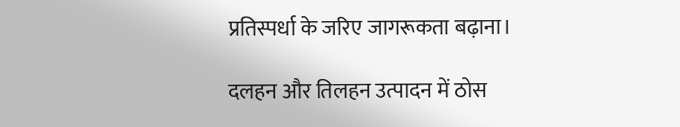प्रतिस्पर्धा के जरिए जागरूकता बढ़ाना।

दलहन और तिलहन उत्पादन में ठोस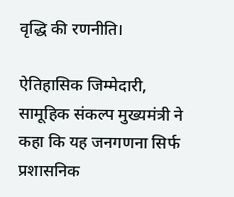वृद्धि की रणनीति।

ऐतिहासिक जिम्मेदारी, सामूहिक संकल्प मुख्यमंत्री ने कहा कि यह जनगणना सिर्फ प्रशासनिक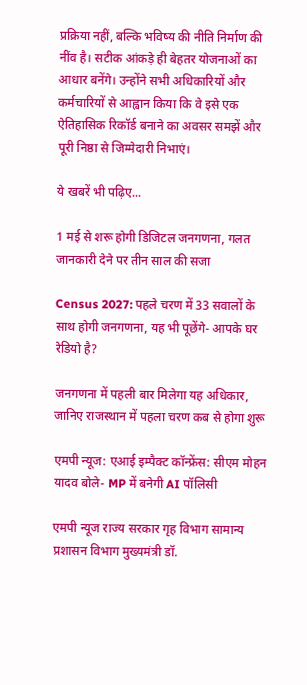प्रक्रिया नहीं, बल्कि भविष्य की नीति निर्माण की नींव है। सटीक आंकड़े ही बेहतर योजनाओं का आधार बनेंगे। उन्होंने सभी अधिकारियों और कर्मचारियों से आह्वान किया कि वे इसे एक ऐतिहासिक रिकॉर्ड बनाने का अवसर समझें और पूरी निष्ठा से जिम्मेदारी निभाएं।

ये खबरें भी पढ़िए...

1 मई से शरू होगी डिजिटल जनगणना, गलत जानकारी देने पर तीन साल की सजा

Census 2027: पहले चरण में 33 सवालों के साथ होगी जनगणना, यह भी पूछेंगे- आपके घर रेडियो है?

जनगणना में पहली बार मिलेगा यह अधिकार, जानिए राजस्थान में पहला चरण कब से होगा शुरू

एमपी न्यूज: एआई इम्पैक्ट कॉन्फ्रेंस: सीएम मोहन यादव बोले- MP में बनेगी AI पॉलिसी

एमपी न्यूज राज्य सरकार गृह विभाग सामान्य प्रशासन विभाग मुख्यमंत्री डॉ.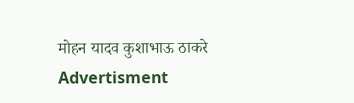मोहन यादव कुशाभाऊ ठाकरे
Advertisment